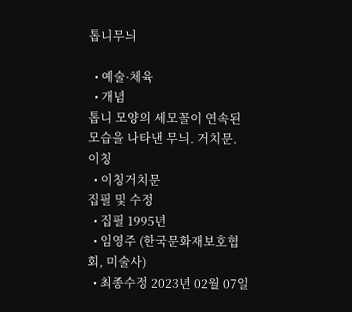톱니무늬

  • 예술·체육
  • 개념
톱니 모양의 세모꼴이 연속된 모습을 나타낸 무늬. 거치문.
이칭
  • 이칭거치문
집필 및 수정
  • 집필 1995년
  • 임영주 (한국문화재보호협회, 미술사)
  • 최종수정 2023년 02월 07일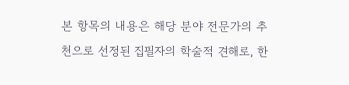본 항목의 내용은 해당 분야 전문가의 추천으로 선정된 집필자의 학술적 견해로, 한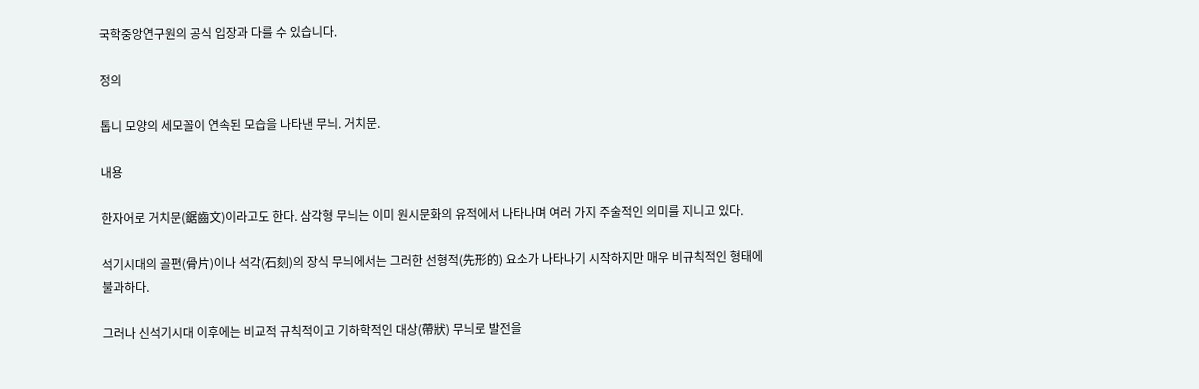국학중앙연구원의 공식 입장과 다를 수 있습니다.

정의

톱니 모양의 세모꼴이 연속된 모습을 나타낸 무늬. 거치문.

내용

한자어로 거치문(鋸齒文)이라고도 한다. 삼각형 무늬는 이미 원시문화의 유적에서 나타나며 여러 가지 주술적인 의미를 지니고 있다.

석기시대의 골편(骨片)이나 석각(石刻)의 장식 무늬에서는 그러한 선형적(先形的) 요소가 나타나기 시작하지만 매우 비규칙적인 형태에 불과하다.

그러나 신석기시대 이후에는 비교적 규칙적이고 기하학적인 대상(帶狀) 무늬로 발전을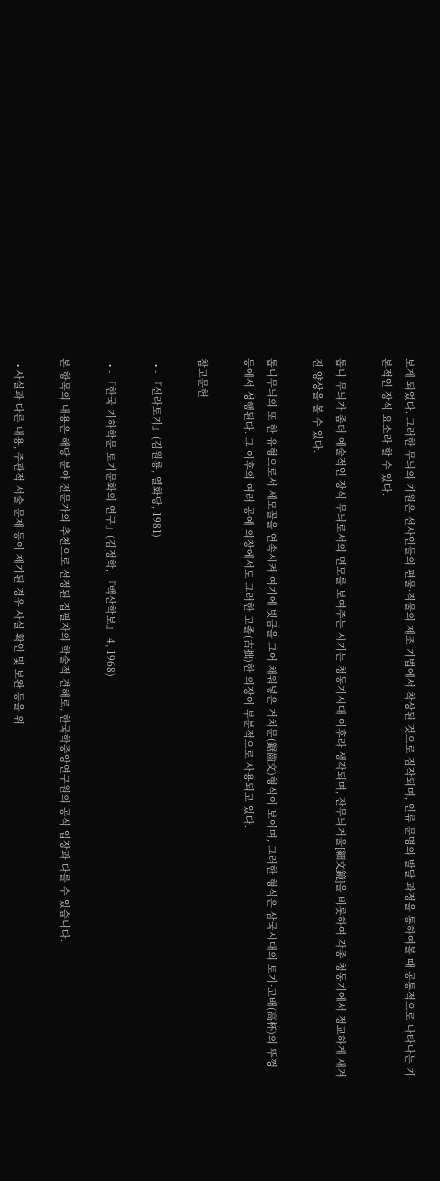보게 되었다. 그러한 무늬의 기원은 선사인들의 편물·직물의 제조 기법에서 착상된 것으로 짐작되며, 인류 문명의 발달 과정을 통하여볼 때 공통적으로 나타나는 기본적인 장식 요소라 할 수 있다.

톱니 무늬가 좀더 예술적인 장식 무늬로서의 면모를 보여주는 시기는 청동기시대 이후라 생각되며, 잔무늬거울[細文鏡]을 비롯하여 각종 청동기에서 정교하게 새겨진 양상을 볼 수 있다.

톱니무늬의 또 한 유형으로서 세모꼴을 연속시켜 여기에 빗금을 그어 채워넣은 거치문(鋸齒文)형식이 보이며, 그러한 형식은 삼국시대의 토기·고배(高杯)의 뚜껑 등에서 성행된다. 그 이후의 여러 공예 의장에서도 그러한 고졸(古拙)한 의장이 부분적으로 사용되고 있다.

참고문헌

  • - 『신라토기』(김원룡, 열화당, 1981)

  • - 「한국 기하학문 토기문화의 연구」(김정학, 『백산학보』 4, 1968)

본 항목의 내용은 해당 분야 전문가의 추천으로 선정된 집필자의 학술적 견해로, 한국학중앙연구원의 공식 입장과 다를 수 있습니다.

  • 사실과 다른 내용, 주관적 서술 문제 등이 제기된 경우 사실 확인 및 보완 등을 위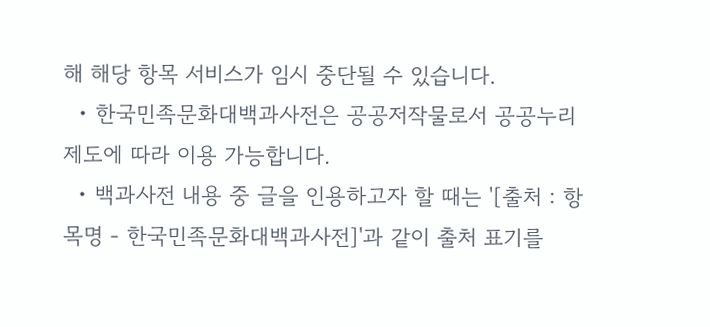해 해당 항목 서비스가 임시 중단될 수 있습니다.
  • 한국민족문화대백과사전은 공공저작물로서 공공누리 제도에 따라 이용 가능합니다.
  • 백과사전 내용 중 글을 인용하고자 할 때는 '[출처 : 항목명 - 한국민족문화대백과사전]'과 같이 출처 표기를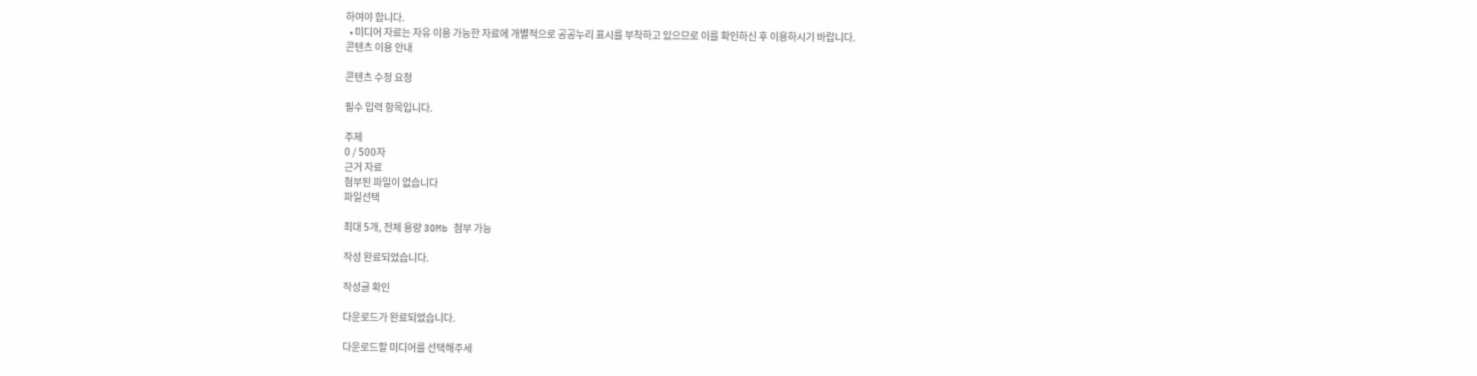하여야 합니다.
  • 미디어 자료는 자유 이용 가능한 자료에 개별적으로 공공누리 표시를 부착하고 있으므로 이를 확인하신 후 이용하시기 바랍니다.
콘텐츠 이용 안내

콘텐츠 수정 요청

필수 입력 항목입니다.

주제
0 / 500자
근거 자료
첨부된 파일이 없습니다
파일선택

최대 5개, 전체 용량 30Mb 첨부 가능

작성 완료되었습니다.

작성글 확인

다운로드가 완료되었습니다.

다운로드할 미디어를 선택해주세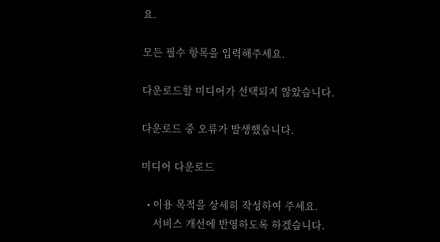요.

모든 필수 항목을 입력해주세요.

다운로드할 미디어가 선택되지 않았습니다.

다운로드 중 오류가 발생했습니다.

미디어 다운로드

  • 이용 목적을 상세히 작성하여 주세요.
    서비스 개선에 반영하도록 하겠습니다.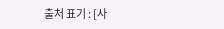출처 표기 : [사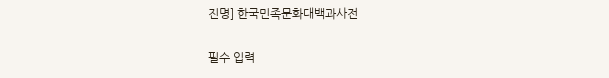진명] 한국민족문화대백과사전

필수 입력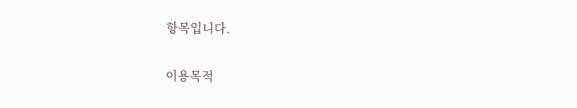항목입니다.

이용목적